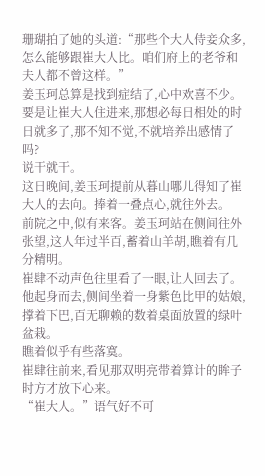珊瑚拍了她的头道:“那些个大人侍妾众多,怎么能够跟崔大人比。咱们府上的老爷和夫人都不曾这样。”
姜玉珂总算是找到症结了,心中欢喜不少。要是让崔大人住进来,那想必每日相处的时日就多了,那不知不觉,不就培养出感情了吗?
说干就干。
这日晚间,姜玉珂提前从暮山哪儿得知了崔大人的去向。捧着一叠点心,就往外去。
前院之中,似有来客。姜玉珂站在侧间往外张望,这人年过半百,蓄着山羊胡,瞧着有几分精明。
崔肆不动声色往里看了一眼,让人回去了。
他起身而去,侧间坐着一身紫色比甲的姑娘,撑着下巴,百无聊赖的数着桌面放置的绿叶盆栽。
瞧着似乎有些落寞。
崔肆往前来,看见那双明亮带着算计的眸子时方才放下心来。
“崔大人。”语气好不可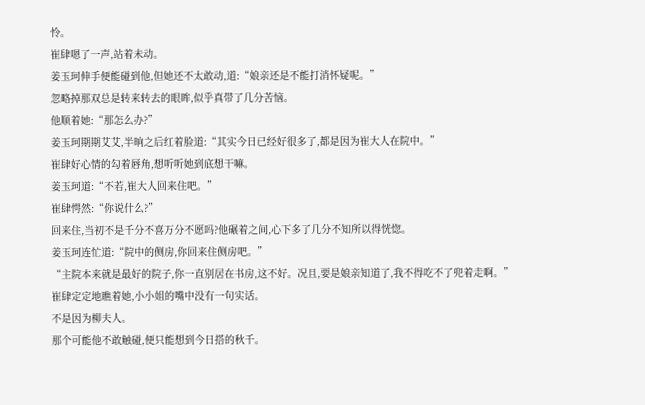怜。
崔肆嗯了一声,站着未动。
姜玉珂伸手便能碰到他,但她还不太敢动,道:“娘亲还是不能打消怀疑呢。”
忽略掉那双总是转来转去的眼眸,似乎真带了几分苦恼。
他顺着她:“那怎么办?”
姜玉珂期期艾艾,半晌之后红着脸道:“其实今日已经好很多了,都是因为崔大人在院中。”
崔肆好心情的勾着唇角,想听听她到底想干嘛。
姜玉珂道:“不若,崔大人回来住吧。”
崔肆愕然:“你说什么?”
回来住,当初不是千分不喜万分不愿吗?他碾着之间,心下多了几分不知所以得恍惚。
姜玉珂连忙道:“院中的侧房,你回来住侧房吧。”
“主院本来就是最好的院子,你一直别居在书房,这不好。况且,要是娘亲知道了,我不得吃不了兜着走啊。”
崔肆定定地瞧着她,小小姐的嘴中没有一句实话。
不是因为柳夫人。
那个可能他不敢触碰,便只能想到今日搭的秋千。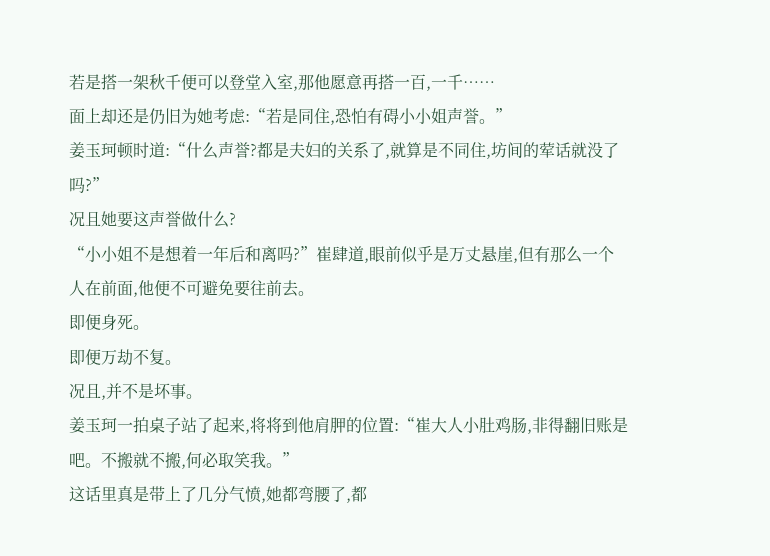若是搭一架秋千便可以登堂入室,那他愿意再搭一百,一千……
面上却还是仍旧为她考虑:“若是同住,恐怕有碍小小姐声誉。”
姜玉珂顿时道:“什么声誉?都是夫妇的关系了,就算是不同住,坊间的荤话就没了吗?”
况且她要这声誉做什么?
“小小姐不是想着一年后和离吗?”崔肆道,眼前似乎是万丈悬崖,但有那么一个人在前面,他便不可避免要往前去。
即便身死。
即便万劫不复。
况且,并不是坏事。
姜玉珂一拍桌子站了起来,将将到他肩胛的位置:“崔大人小肚鸡肠,非得翻旧账是吧。不搬就不搬,何必取笑我。”
这话里真是带上了几分气愤,她都弯腰了,都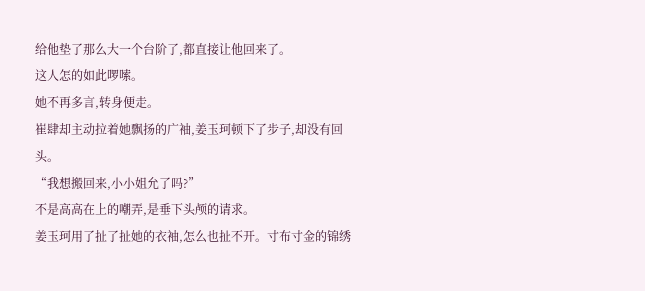给他垫了那么大一个台阶了,都直接让他回来了。
这人怎的如此啰嗦。
她不再多言,转身便走。
崔肆却主动拉着她飘扬的广袖,姜玉珂顿下了步子,却没有回头。
“我想搬回来,小小姐允了吗?”
不是高高在上的嘲弄,是垂下头颅的请求。
姜玉珂用了扯了扯她的衣袖,怎么也扯不开。寸布寸金的锦绣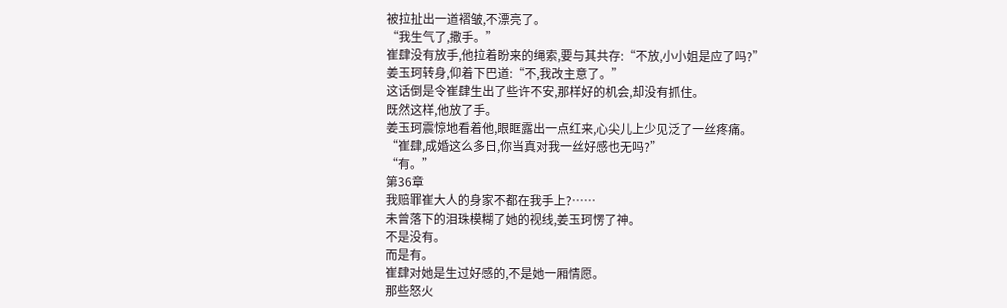被拉扯出一道褶皱,不漂亮了。
“我生气了,撒手。”
崔肆没有放手,他拉着盼来的绳索,要与其共存:“不放,小小姐是应了吗?”
姜玉珂转身,仰着下巴道:“不,我改主意了。”
这话倒是令崔肆生出了些许不安,那样好的机会,却没有抓住。
既然这样,他放了手。
姜玉珂震惊地看着他,眼眶露出一点红来,心尖儿上少见泛了一丝疼痛。
“崔肆,成婚这么多日,你当真对我一丝好感也无吗?”
“有。”
第36章
我赔罪崔大人的身家不都在我手上?……
未曾落下的泪珠模糊了她的视线,姜玉珂愣了神。
不是没有。
而是有。
崔肆对她是生过好感的,不是她一厢情愿。
那些怒火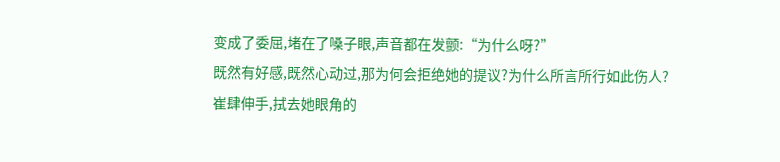变成了委屈,堵在了嗓子眼,声音都在发颤:“为什么呀?”
既然有好感,既然心动过,那为何会拒绝她的提议?为什么所言所行如此伤人?
崔肆伸手,拭去她眼角的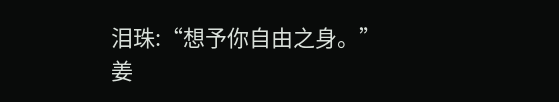泪珠:“想予你自由之身。”
姜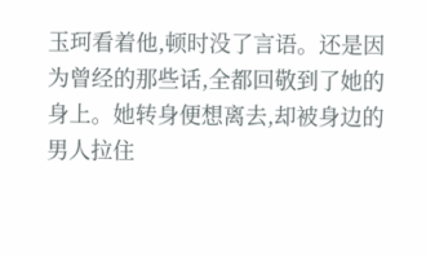玉珂看着他,顿时没了言语。还是因为曾经的那些话,全都回敬到了她的身上。她转身便想离去,却被身边的男人拉住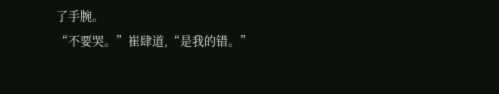了手腕。
“不要哭。”崔肆道,“是我的错。”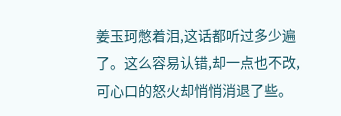姜玉珂憋着泪,这话都听过多少遍了。这么容易认错,却一点也不改,可心口的怒火却悄悄消退了些。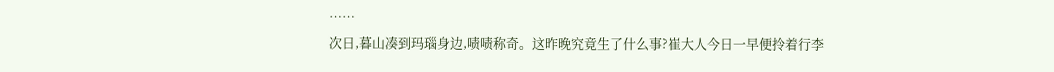……
次日,暮山凑到玛瑙身边,啧啧称奇。这昨晚究竟生了什么事?崔大人今日一早便拎着行李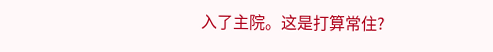入了主院。这是打算常住?